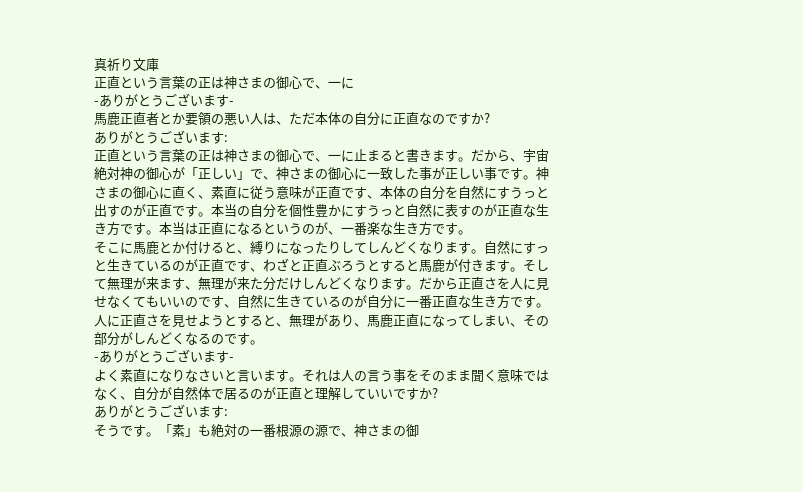真祈り文庫
正直という言葉の正は神さまの御心で、一に
-ありがとうございます-
馬鹿正直者とか要領の悪い人は、ただ本体の自分に正直なのですか?
ありがとうございます:
正直という言葉の正は神さまの御心で、一に止まると書きます。だから、宇宙絶対神の御心が「正しい」で、神さまの御心に一致した事が正しい事です。神さまの御心に直く、素直に従う意味が正直です、本体の自分を自然にすうっと出すのが正直です。本当の自分を個性豊かにすうっと自然に表すのが正直な生き方です。本当は正直になるというのが、一番楽な生き方です。
そこに馬鹿とか付けると、縛りになったりしてしんどくなります。自然にすっと生きているのが正直です、わざと正直ぶろうとすると馬鹿が付きます。そして無理が来ます、無理が来た分だけしんどくなります。だから正直さを人に見せなくてもいいのです、自然に生きているのが自分に一番正直な生き方です。人に正直さを見せようとすると、無理があり、馬鹿正直になってしまい、その部分がしんどくなるのです。
-ありがとうございます-
よく素直になりなさいと言います。それは人の言う事をそのまま聞く意味ではなく、自分が自然体で居るのが正直と理解していいですか?
ありがとうございます:
そうです。「素」も絶対の一番根源の源で、神さまの御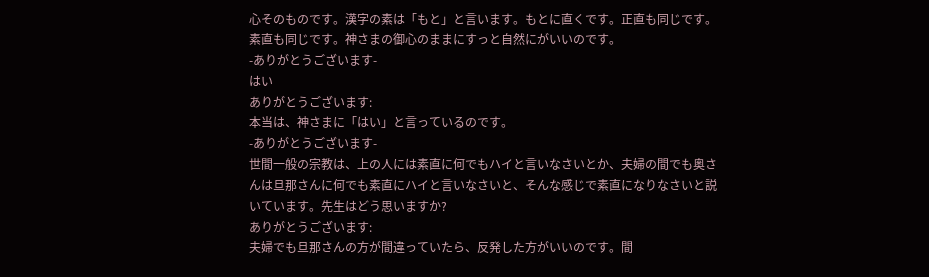心そのものです。漢字の素は「もと」と言います。もとに直くです。正直も同じです。素直も同じです。神さまの御心のままにすっと自然にがいいのです。
-ありがとうございます-
はい
ありがとうございます:
本当は、神さまに「はい」と言っているのです。
-ありがとうございます-
世間一般の宗教は、上の人には素直に何でもハイと言いなさいとか、夫婦の間でも奥さんは旦那さんに何でも素直にハイと言いなさいと、そんな感じで素直になりなさいと説いています。先生はどう思いますか?
ありがとうございます:
夫婦でも旦那さんの方が間違っていたら、反発した方がいいのです。間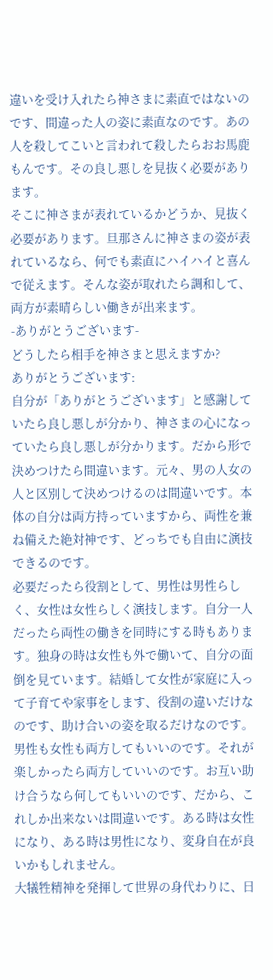違いを受け入れたら神さまに素直ではないのです、間違った人の姿に素直なのです。あの人を殺してこいと言われて殺したらおお馬鹿もんです。その良し悪しを見抜く必要があります。
そこに神さまが表れているかどうか、見抜く必要があります。旦那さんに神さまの姿が表れているなら、何でも素直にハイハイと喜んで従えます。そんな姿が取れたら調和して、両方が素晴らしい働きが出来ます。
-ありがとうございます-
どうしたら相手を神さまと思えますか?
ありがとうございます:
自分が「ありがとうございます」と感謝していたら良し悪しが分かり、神さまの心になっていたら良し悪しが分かります。だから形で決めつけたら間違います。元々、男の人女の人と区別して決めつけるのは間違いです。本体の自分は両方持っていますから、両性を兼ね備えた絶対神です、どっちでも自由に演技できるのです。
必要だったら役割として、男性は男性らしく、女性は女性らしく演技します。自分一人だったら両性の働きを同時にする時もあります。独身の時は女性も外で働いて、自分の面倒を見ています。結婚して女性が家庭に入って子育てや家事をします、役割の違いだけなのです、助け合いの姿を取るだけなのです。男性も女性も両方してもいいのです。それが楽しかったら両方していいのです。お互い助け合うなら何してもいいのです、だから、これしか出来ないは間違いです。ある時は女性になり、ある時は男性になり、変身自在が良いかもしれません。
大犠牲精神を発揮して世界の身代わりに、日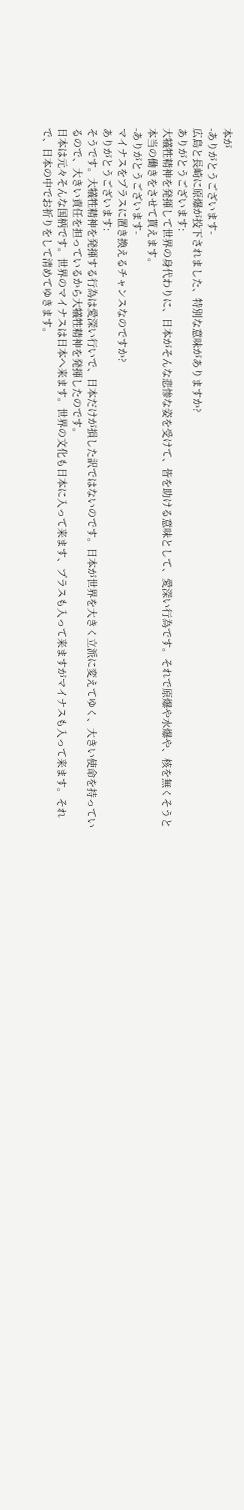本が
-ありがとうございます-
広島と長崎に原爆が投下されました、特別な意味がありますか?
ありがとうございます:
大犠牲精神を発揮して世界の身代わりに、日本がそんな悲惨な姿を受けて、皆を助ける意味として、愛深い行為です。それで原爆や水爆や、核を無くそうと本当の働きをさせて貰えます。
-ありがとうございます-
マイナスをプラスに置き換えるチャンスなのですか?
ありがとうございます:
そうです。大犠牲精神を発揮する行為は愛深い行いで、日本だけが損した訳ではないのです。日本が世界を大きく立派に変えてゆく、大きい使命を持っているので、大きい責任を担っているから大犠牲精神を発揮したのです。
日本は元々そんな国柄です。世界のマイナスは日本へ来ます。世界の文化も日本に入って来ます、プラスも入って来ますがマイナスも入って来ます。それで、日本の中でお祈りをして清めてゆきます。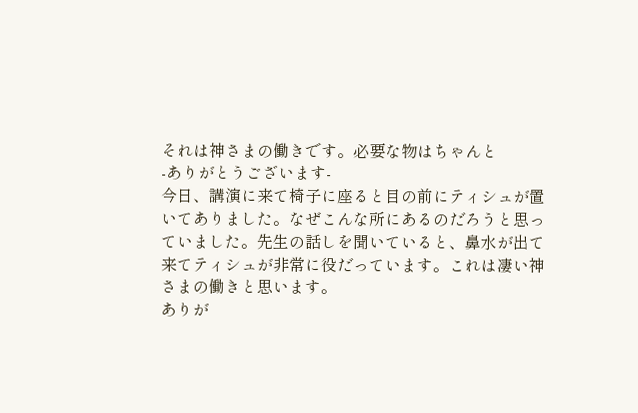それは神さまの働きです。必要な物はちゃんと
-ありがとうございます-
今日、講演に来て椅子に座ると目の前にティシュが置いてありました。なぜこんな所にあるのだろうと思っていました。先生の話しを聞いていると、鼻水が出て来てティシュが非常に役だっています。これは凄い神さまの働きと思います。
ありが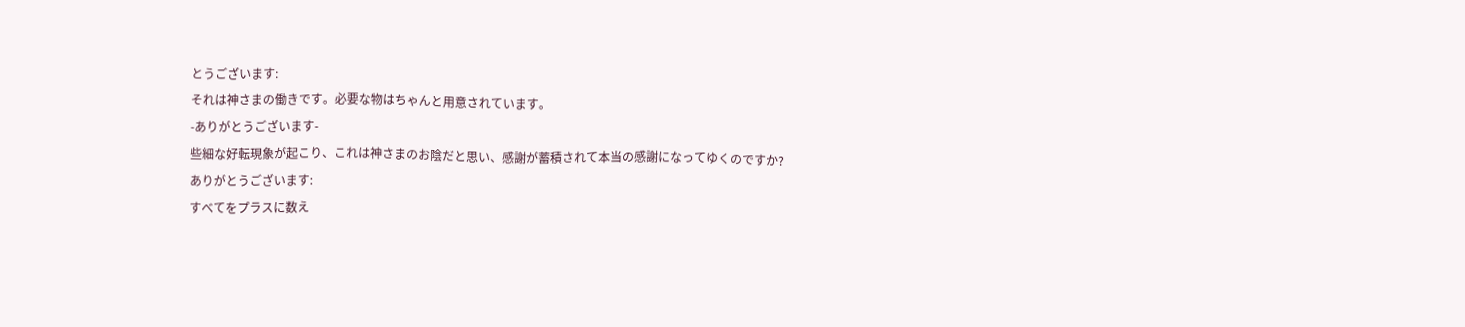とうございます:
それは神さまの働きです。必要な物はちゃんと用意されています。
-ありがとうございます-
些細な好転現象が起こり、これは神さまのお陰だと思い、感謝が蓄積されて本当の感謝になってゆくのですか?
ありがとうございます:
すべてをプラスに数え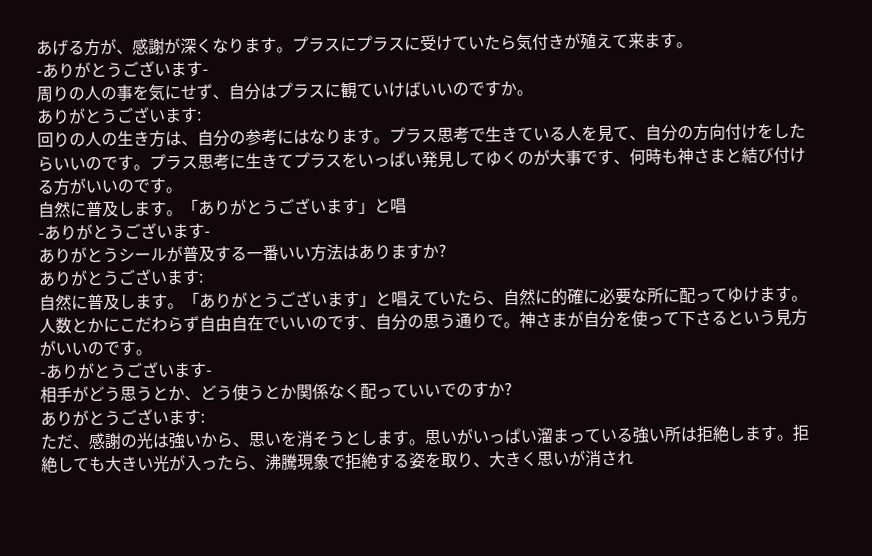あげる方が、感謝が深くなります。プラスにプラスに受けていたら気付きが殖えて来ます。
-ありがとうございます-
周りの人の事を気にせず、自分はプラスに観ていけばいいのですか。
ありがとうございます:
回りの人の生き方は、自分の参考にはなります。プラス思考で生きている人を見て、自分の方向付けをしたらいいのです。プラス思考に生きてプラスをいっぱい発見してゆくのが大事です、何時も神さまと結び付ける方がいいのです。
自然に普及します。「ありがとうございます」と唱
-ありがとうございます-
ありがとうシールが普及する一番いい方法はありますか?
ありがとうございます:
自然に普及します。「ありがとうございます」と唱えていたら、自然に的確に必要な所に配ってゆけます。人数とかにこだわらず自由自在でいいのです、自分の思う通りで。神さまが自分を使って下さるという見方がいいのです。
-ありがとうございます-
相手がどう思うとか、どう使うとか関係なく配っていいでのすか?
ありがとうございます:
ただ、感謝の光は強いから、思いを消そうとします。思いがいっぱい溜まっている強い所は拒絶します。拒絶しても大きい光が入ったら、沸騰現象で拒絶する姿を取り、大きく思いが消され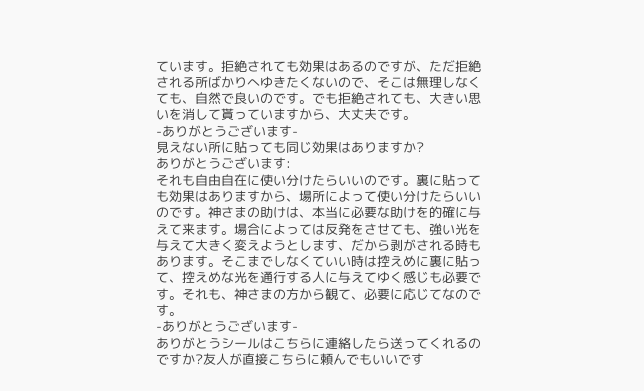ています。拒絶されても効果はあるのですが、ただ拒絶される所ばかりへゆきたくないので、そこは無理しなくても、自然で良いのです。でも拒絶されても、大きい思いを消して貰っていますから、大丈夫です。
-ありがとうございます-
見えない所に貼っても同じ効果はありますか?
ありがとうございます:
それも自由自在に使い分けたらいいのです。裏に貼っても効果はありますから、場所によって使い分けたらいいのです。神さまの助けは、本当に必要な助けを的確に与えて来ます。場合によっては反発をさせても、強い光を与えて大きく変えようとします、だから剥がされる時もあります。そこまでしなくていい時は控えめに裏に貼って、控えめな光を通行する人に与えてゆく感じも必要です。それも、神さまの方から観て、必要に応じてなのです。
-ありがとうございます-
ありがとうシールはこちらに連絡したら送ってくれるのですか?友人が直接こちらに頼んでもいいです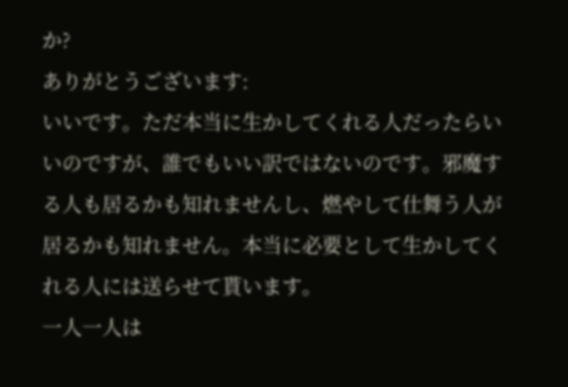か?
ありがとうございます:
いいです。ただ本当に生かしてくれる人だったらいいのですが、誰でもいい訳ではないのです。邪魔する人も居るかも知れませんし、燃やして仕舞う人が居るかも知れません。本当に必要として生かしてくれる人には送らせて貰います。
一人一人は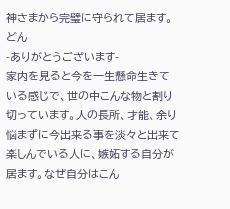神さまから完璧に守られて居ます。どん
-ありがとうございます-
家内を見ると今を一生懸命生きている感じで、世の中こんな物と割り切っています。人の長所、才能、余り悩まずに今出来る事を淡々と出来て楽しんでいる人に、嫉妬する自分が居ます。なぜ自分はこん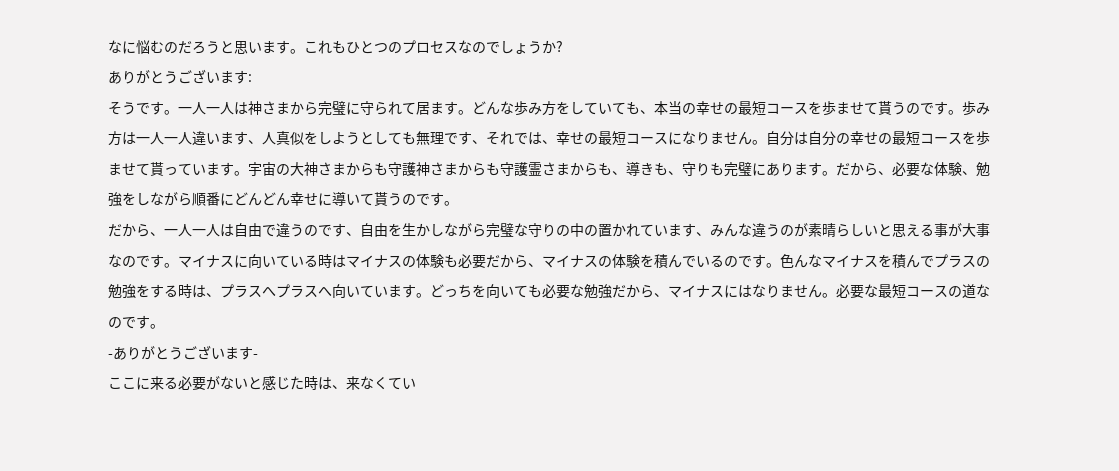なに悩むのだろうと思います。これもひとつのプロセスなのでしょうか?
ありがとうございます:
そうです。一人一人は神さまから完璧に守られて居ます。どんな歩み方をしていても、本当の幸せの最短コースを歩ませて貰うのです。歩み方は一人一人違います、人真似をしようとしても無理です、それでは、幸せの最短コースになりません。自分は自分の幸せの最短コースを歩ませて貰っています。宇宙の大神さまからも守護神さまからも守護霊さまからも、導きも、守りも完璧にあります。だから、必要な体験、勉強をしながら順番にどんどん幸せに導いて貰うのです。
だから、一人一人は自由で違うのです、自由を生かしながら完璧な守りの中の置かれています、みんな違うのが素晴らしいと思える事が大事なのです。マイナスに向いている時はマイナスの体験も必要だから、マイナスの体験を積んでいるのです。色んなマイナスを積んでプラスの勉強をする時は、プラスへプラスへ向いています。どっちを向いても必要な勉強だから、マイナスにはなりません。必要な最短コースの道なのです。
-ありがとうございます-
ここに来る必要がないと感じた時は、来なくてい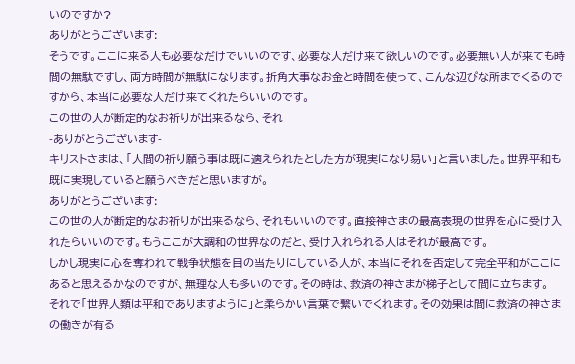いのですか?
ありがとうございます:
そうです。ここに来る人も必要なだけでいいのです、必要な人だけ来て欲しいのです。必要無い人が来ても時間の無駄ですし、両方時間が無駄になります。折角大事なお金と時間を使って、こんな辺ぴな所までくるのですから、本当に必要な人だけ来てくれたらいいのです。
この世の人が断定的なお祈りが出来るなら、それ
-ありがとうございます-
キリストさまは、「人間の祈り願う事は既に適えられたとした方が現実になり易い」と言いました。世界平和も既に実現していると願うべきだと思いますが。
ありがとうございます:
この世の人が断定的なお祈りが出来るなら、それもいいのです。直接神さまの最高表現の世界を心に受け入れたらいいのです。もうここが大調和の世界なのだと、受け入れられる人はそれが最高です。
しかし現実に心を奪われて戦争状態を目の当たりにしている人が、本当にそれを否定して完全平和がここにあると思えるかなのですが、無理な人も多いのです。その時は、救済の神さまが梯子として間に立ちます。
それで「世界人類は平和でありますように」と柔らかい言葉で繋いでくれます。その効果は間に救済の神さまの働きが有る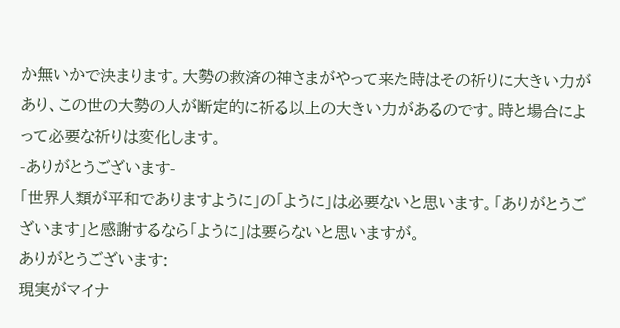か無いかで決まります。大勢の救済の神さまがやって来た時はその祈りに大きい力があり、この世の大勢の人が断定的に祈る以上の大きい力があるのです。時と場合によって必要な祈りは変化します。
-ありがとうございます-
「世界人類が平和でありますように」の「ように」は必要ないと思います。「ありがとうございます」と感謝するなら「ように」は要らないと思いますが。
ありがとうございます:
現実がマイナ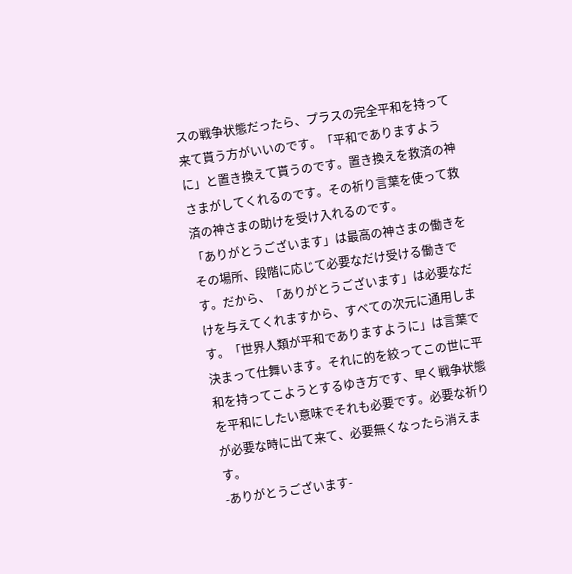スの戦争状態だったら、プラスの完全平和を持って来て貰う方がいいのです。「平和でありますように」と置き換えて貰うのです。置き換えを救済の神さまがしてくれるのです。その祈り言葉を使って救済の神さまの助けを受け入れるのです。
「ありがとうございます」は最高の神さまの働きをその場所、段階に応じて必要なだけ受ける働きです。だから、「ありがとうございます」は必要なだけを与えてくれますから、すべての次元に通用します。「世界人類が平和でありますように」は言葉で決まって仕舞います。それに的を絞ってこの世に平和を持ってこようとするゆき方です、早く戦争状態を平和にしたい意味でそれも必要です。必要な祈りが必要な時に出て来て、必要無くなったら消えます。
-ありがとうございます-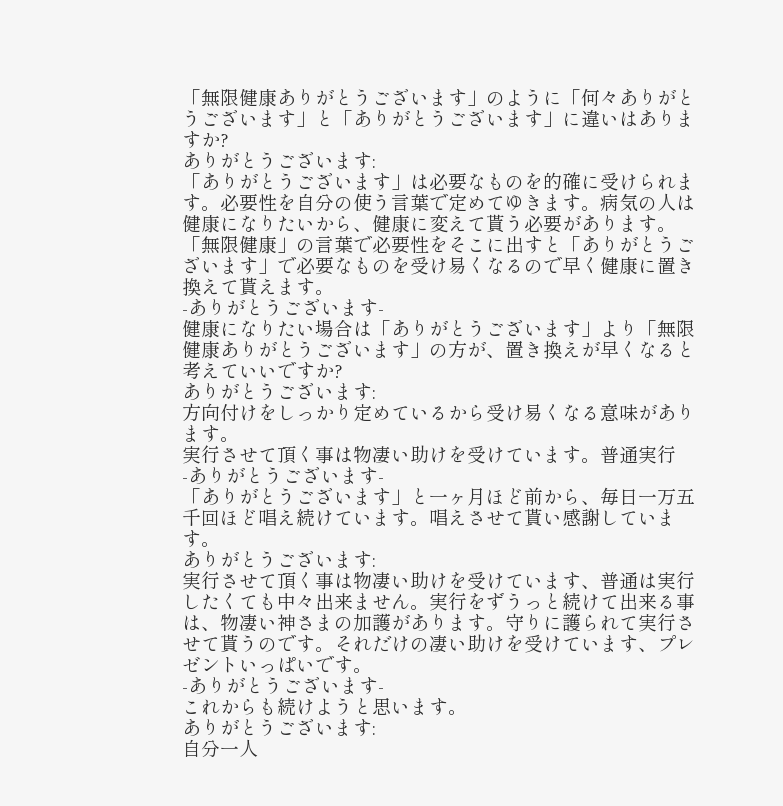「無限健康ありがとうございます」のように「何々ありがとうございます」と「ありがとうございます」に違いはありますか?
ありがとうございます:
「ありがとうございます」は必要なものを的確に受けられます。必要性を自分の使う言葉で定めてゆきます。病気の人は健康になりたいから、健康に変えて貰う必要があります。「無限健康」の言葉で必要性をそこに出すと「ありがとうございます」で必要なものを受け易くなるので早く健康に置き換えて貰えます。
-ありがとうございます-
健康になりたい場合は「ありがとうございます」より「無限健康ありがとうございます」の方が、置き換えが早くなると考えていいですか?
ありがとうございます:
方向付けをしっかり定めているから受け易くなる意味があります。
実行させて頂く事は物凄い助けを受けています。普通実行
-ありがとうございます-
「ありがとうございます」と一ヶ月ほど前から、毎日一万五千回ほど唱え続けています。唱えさせて貰い感謝しています。
ありがとうございます:
実行させて頂く事は物凄い助けを受けています、普通は実行したくても中々出来ません。実行をずうっと続けて出来る事は、物凄い神さまの加護があります。守りに護られて実行させて貰うのです。それだけの凄い助けを受けています、プレゼントいっぱいです。
-ありがとうございます-
これからも続けようと思います。
ありがとうございます:
自分一人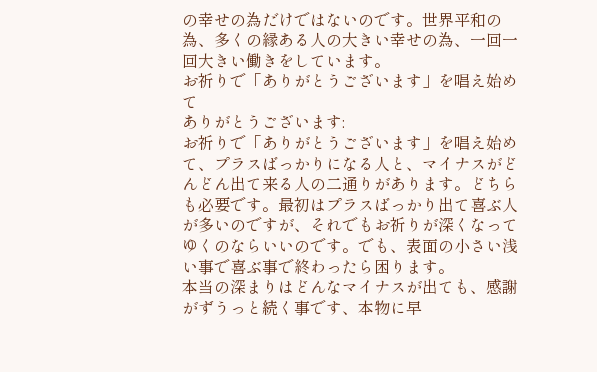の幸せの為だけではないのです。世界平和の為、多くの縁ある人の大きい幸せの為、一回一回大きい働きをしています。
お祈りで「ありがとうございます」を唱え始めて
ありがとうございます:
お祈りで「ありがとうございます」を唱え始めて、プラスばっかりになる人と、マイナスがどんどん出て来る人の二通りがあります。どちらも必要です。最初はプラスばっかり出て喜ぶ人が多いのですが、それでもお祈りが深くなってゆくのならいいのです。でも、表面の小さい浅い事で喜ぶ事で終わったら困ります。
本当の深まりはどんなマイナスが出ても、感謝がずうっと続く事です、本物に早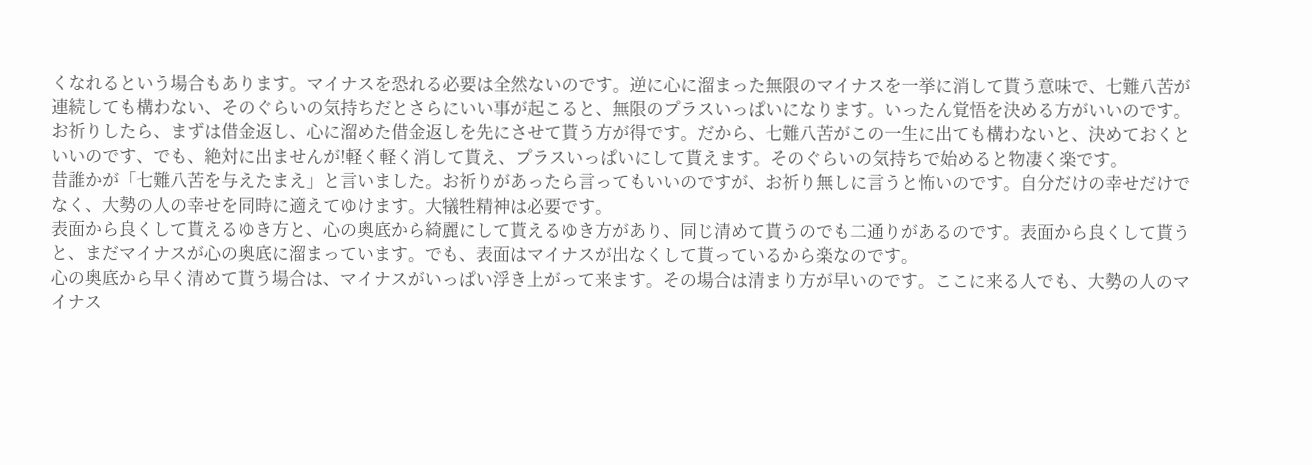くなれるという場合もあります。マイナスを恐れる必要は全然ないのです。逆に心に溜まった無限のマイナスを一挙に消して貰う意味で、七難八苦が連続しても構わない、そのぐらいの気持ちだとさらにいい事が起こると、無限のプラスいっぱいになります。いったん覚悟を決める方がいいのです。
お祈りしたら、まずは借金返し、心に溜めた借金返しを先にさせて貰う方が得です。だから、七難八苦がこの一生に出ても構わないと、決めておくといいのです、でも、絶対に出ませんが!軽く軽く消して貰え、プラスいっぱいにして貰えます。そのぐらいの気持ちで始めると物凄く楽です。
昔誰かが「七難八苦を与えたまえ」と言いました。お祈りがあったら言ってもいいのですが、お祈り無しに言うと怖いのです。自分だけの幸せだけでなく、大勢の人の幸せを同時に適えてゆけます。大犠牲精神は必要です。
表面から良くして貰えるゆき方と、心の奥底から綺麗にして貰えるゆき方があり、同じ清めて貰うのでも二通りがあるのです。表面から良くして貰うと、まだマイナスが心の奥底に溜まっています。でも、表面はマイナスが出なくして貰っているから楽なのです。
心の奥底から早く清めて貰う場合は、マイナスがいっぱい浮き上がって来ます。その場合は清まり方が早いのです。ここに来る人でも、大勢の人のマイナス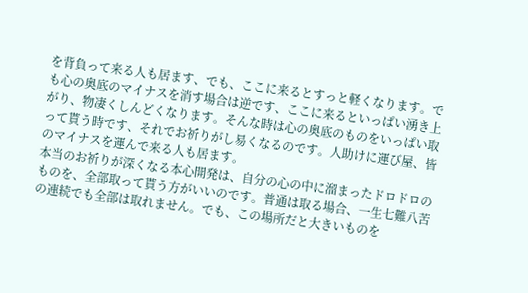を背負って来る人も居ます、でも、ここに来るとすっと軽くなります。でも心の奥底のマイナスを消す場合は逆です、ここに来るといっぱい湧き上がり、物凄くしんどくなります。そんな時は心の奥底のものをいっぱい取って貰う時です、それでお祈りがし易くなるのです。人助けに運び屋、皆のマイナスを運んで来る人も居ます。
本当のお祈りが深くなる本心開発は、自分の心の中に溜まったドロドロのものを、全部取って貰う方がいいのです。普通は取る場合、一生七難八苦の連続でも全部は取れません。でも、この場所だと大きいものを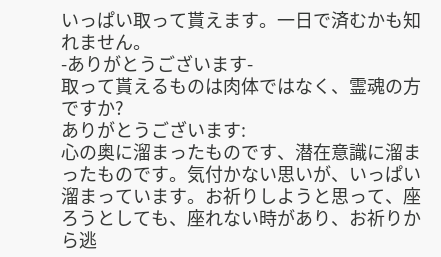いっぱい取って貰えます。一日で済むかも知れません。
-ありがとうございます-
取って貰えるものは肉体ではなく、霊魂の方ですか?
ありがとうございます:
心の奥に溜まったものです、潜在意識に溜まったものです。気付かない思いが、いっぱい溜まっています。お祈りしようと思って、座ろうとしても、座れない時があり、お祈りから逃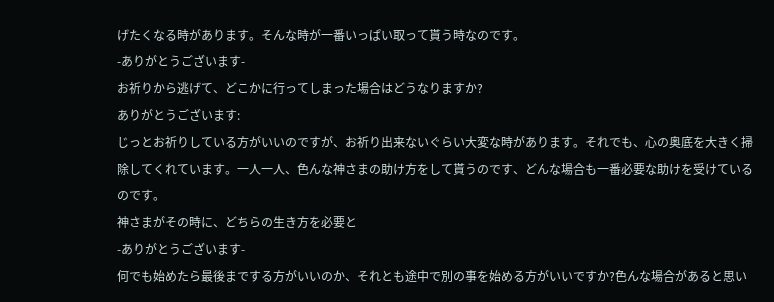げたくなる時があります。そんな時が一番いっぱい取って貰う時なのです。
-ありがとうございます-
お祈りから逃げて、どこかに行ってしまった場合はどうなりますか?
ありがとうございます:
じっとお祈りしている方がいいのですが、お祈り出来ないぐらい大変な時があります。それでも、心の奥底を大きく掃除してくれています。一人一人、色んな神さまの助け方をして貰うのです、どんな場合も一番必要な助けを受けているのです。
神さまがその時に、どちらの生き方を必要と
-ありがとうございます-
何でも始めたら最後までする方がいいのか、それとも途中で別の事を始める方がいいですか?色んな場合があると思い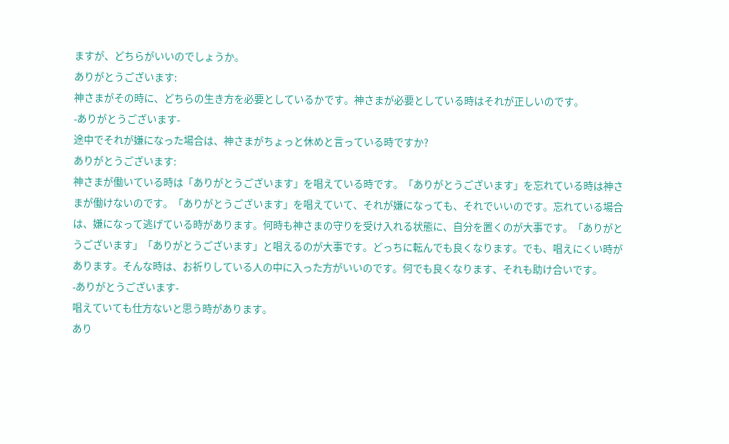ますが、どちらがいいのでしょうか。
ありがとうございます:
神さまがその時に、どちらの生き方を必要としているかです。神さまが必要としている時はそれが正しいのです。
-ありがとうございます-
途中でそれが嫌になった場合は、神さまがちょっと休めと言っている時ですか?
ありがとうございます:
神さまが働いている時は「ありがとうございます」を唱えている時です。「ありがとうございます」を忘れている時は神さまが働けないのです。「ありがとうございます」を唱えていて、それが嫌になっても、それでいいのです。忘れている場合は、嫌になって逃げている時があります。何時も神さまの守りを受け入れる状態に、自分を置くのが大事です。「ありがとうございます」「ありがとうございます」と唱えるのが大事です。どっちに転んでも良くなります。でも、唱えにくい時があります。そんな時は、お祈りしている人の中に入った方がいいのです。何でも良くなります、それも助け合いです。
-ありがとうございます-
唱えていても仕方ないと思う時があります。
あり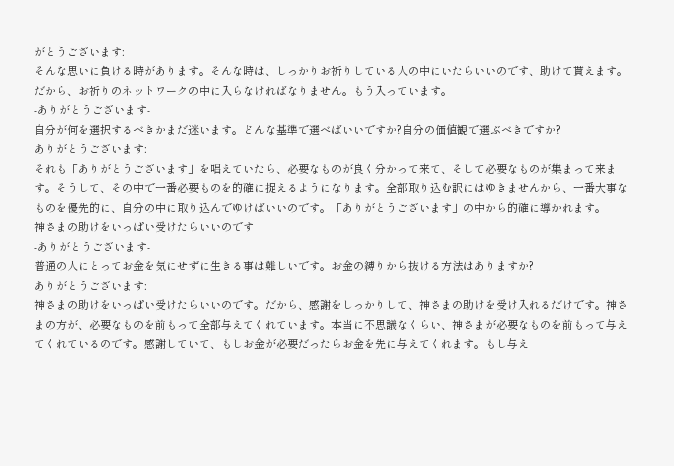がとうございます:
そんな思いに負ける時があります。そんな時は、しっかりお祈りしている人の中にいたらいいのです、助けて貰えます。だから、お祈りのネットワークの中に入らなければなりません。もう入っています。
-ありがとうございます-
自分が何を選択するべきかまだ迷います。どんな基準で選べばいいですか?自分の価値観で選ぶべきですか?
ありがとうございます:
それも「ありがとうございます」を唱えていたら、必要なものが良く分かって来て、そして必要なものが集まって来ます。そうして、その中で一番必要ものを的確に捉えるようになります。全部取り込む訳にはゆきませんから、一番大事なものを優先的に、自分の中に取り込んでゆけばいいのです。「ありがとうございます」の中から的確に導かれます。
神さまの助けをいっぱい受けたらいいのです
-ありがとうございます-
普通の人にとってお金を気にせずに生きる事は難しいです。お金の縛りから抜ける方法はありますか?
ありがとうございます:
神さまの助けをいっぱい受けたらいいのです。だから、感謝をしっかりして、神さまの助けを受け入れるだけです。神さまの方が、必要なものを前もって全部与えてくれています。本当に不思議なくらい、神さまが必要なものを前もって与えてくれているのです。感謝していて、もしお金が必要だったらお金を先に与えてくれます。もし与え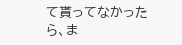て貰ってなかったら、ま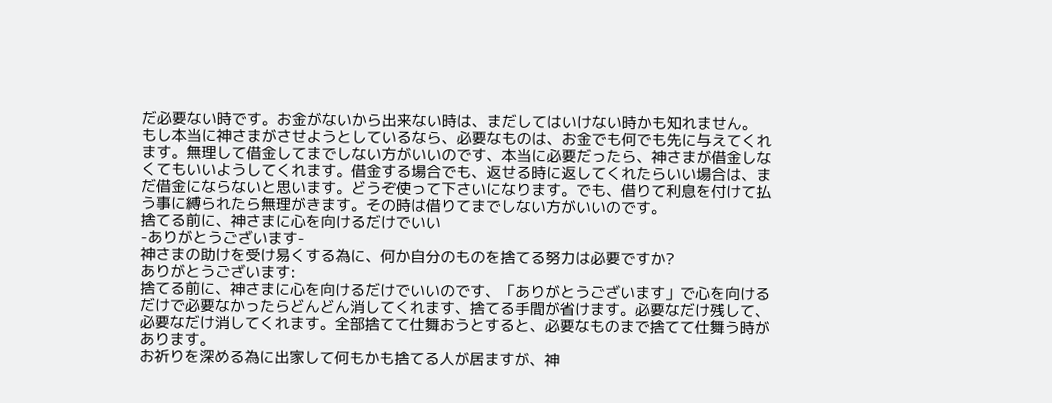だ必要ない時です。お金がないから出来ない時は、まだしてはいけない時かも知れません。
もし本当に神さまがさせようとしているなら、必要なものは、お金でも何でも先に与えてくれます。無理して借金してまでしない方がいいのです、本当に必要だったら、神さまが借金しなくてもいいようしてくれます。借金する場合でも、返せる時に返してくれたらいい場合は、まだ借金にならないと思います。どうぞ使って下さいになります。でも、借りて利息を付けて払う事に縛られたら無理がきます。その時は借りてまでしない方がいいのです。
捨てる前に、神さまに心を向けるだけでいい
-ありがとうございます-
神さまの助けを受け易くする為に、何か自分のものを捨てる努力は必要ですか?
ありがとうございます:
捨てる前に、神さまに心を向けるだけでいいのです、「ありがとうございます」で心を向けるだけで必要なかったらどんどん消してくれます、捨てる手間が省けます。必要なだけ残して、必要なだけ消してくれます。全部捨てて仕舞おうとすると、必要なものまで捨てて仕舞う時があります。
お祈りを深める為に出家して何もかも捨てる人が居ますが、神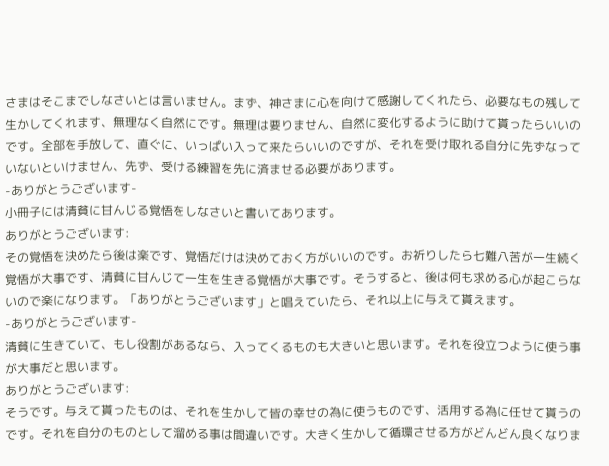さまはそこまでしなさいとは言いません。まず、神さまに心を向けて感謝してくれたら、必要なもの残して生かしてくれます、無理なく自然にです。無理は要りません、自然に変化するように助けて貰ったらいいのです。全部を手放して、直ぐに、いっぱい入って来たらいいのですが、それを受け取れる自分に先ずなっていないといけません、先ず、受ける練習を先に済ませる必要があります。
-ありがとうございます-
小冊子には清貧に甘んじる覚悟をしなさいと書いてあります。
ありがとうございます:
その覚悟を決めたら後は楽です、覚悟だけは決めておく方がいいのです。お祈りしたら七難八苦が一生続く覚悟が大事です、清貧に甘んじて一生を生きる覚悟が大事です。そうすると、後は何も求める心が起こらないので楽になります。「ありがとうございます」と唱えていたら、それ以上に与えて貰えます。
-ありがとうございます-
清貧に生きていて、もし役割があるなら、入ってくるものも大きいと思います。それを役立つように使う事が大事だと思います。
ありがとうございます:
そうです。与えて貰ったものは、それを生かして皆の幸せの為に使うものです、活用する為に任せて貰うのです。それを自分のものとして溜める事は間違いです。大きく生かして循環させる方がどんどん良くなりま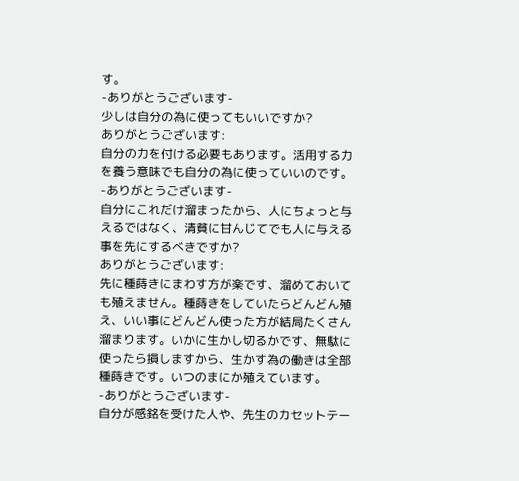す。
-ありがとうございます-
少しは自分の為に使ってもいいですか?
ありがとうございます:
自分の力を付ける必要もあります。活用する力を養う意味でも自分の為に使っていいのです。
-ありがとうございます-
自分にこれだけ溜まったから、人にちょっと与えるではなく、清貧に甘んじてでも人に与える事を先にするべきですか?
ありがとうございます:
先に種蒔きにまわす方が楽です、溜めておいても殖えません。種蒔きをしていたらどんどん殖え、いい事にどんどん使った方が結局たくさん溜まります。いかに生かし切るかです、無駄に使ったら損しますから、生かす為の働きは全部種蒔きです。いつのまにか殖えています。
-ありがとうございます-
自分が感銘を受けた人や、先生のカセットテー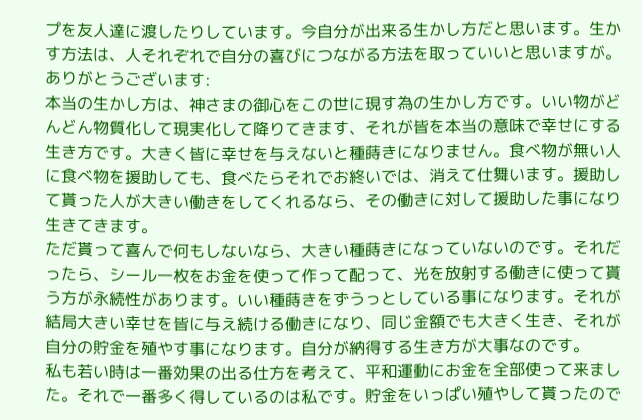プを友人達に渡したりしています。今自分が出来る生かし方だと思います。生かす方法は、人それぞれで自分の喜びにつながる方法を取っていいと思いますが。
ありがとうございます:
本当の生かし方は、神さまの御心をこの世に現す為の生かし方です。いい物がどんどん物質化して現実化して降りてきます、それが皆を本当の意味で幸せにする生き方です。大きく皆に幸せを与えないと種蒔きになりません。食べ物が無い人に食べ物を援助しても、食べたらそれでお終いでは、消えて仕舞います。援助して貰った人が大きい働きをしてくれるなら、その働きに対して援助した事になり生きてきます。
ただ貰って喜んで何もしないなら、大きい種蒔きになっていないのです。それだったら、シール一枚をお金を使って作って配って、光を放射する働きに使って貰う方が永続性があります。いい種蒔きをずうっとしている事になります。それが結局大きい幸せを皆に与え続ける働きになり、同じ金額でも大きく生き、それが自分の貯金を殖やす事になります。自分が納得する生き方が大事なのです。
私も若い時は一番効果の出る仕方を考えて、平和運動にお金を全部使って来ました。それで一番多く得しているのは私です。貯金をいっぱい殖やして貰ったので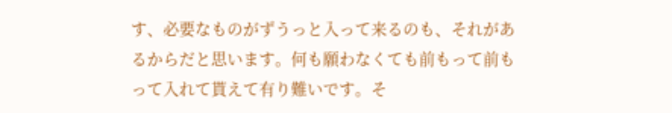す、必要なものがずうっと入って来るのも、それがあるからだと思います。何も願わなくても前もって前もって入れて貰えて有り難いです。そ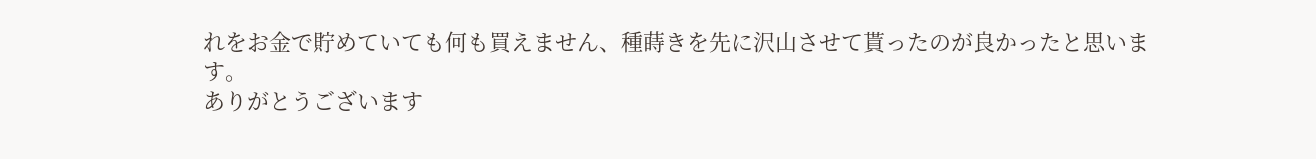れをお金で貯めていても何も買えません、種蒔きを先に沢山させて貰ったのが良かったと思います。
ありがとうございます